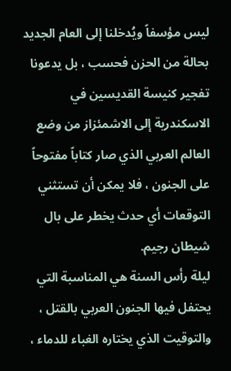ليس مؤسفاً ويُدخلنا إلى العام الجديد بحالة من الحزن فحسب ، بل يدعونا تفجير كنيسة القديسين في الاسكندرية إلى الاشمئزاز من وضع العالم العربي الذي صار كتاباً مفتوحاً على الجنون ، فلا يمكن أن تستثني التوقعات أي حدث يخطر على بال شيطان رجيم.
ليلة رأس السنة هي المناسبة التي يحتفل فيها الجنون العربي بالقتل ، والتوقيت الذي يختاره الغباء للدماء ،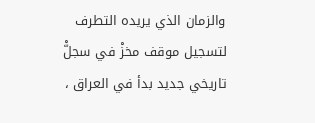والزمان الذي يريده التطرف لتسجيل موقف مخزْ في سجلّْ تاريخي جديد بدأ في العراق ،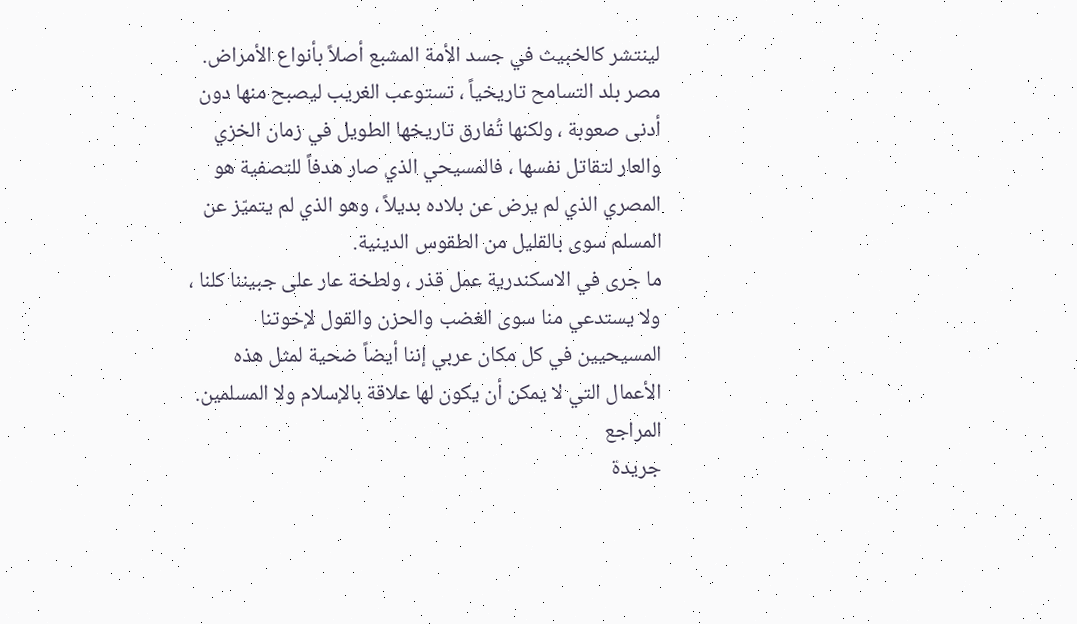لينتشر كالخبيث في جسد الأمة المشبع أصلاً بأنواع الأمراض.
مصر بلد التسامح تاريخياً ، تستوعب الغريب ليصبح منها دون أدنى صعوبة ، ولكنها تُفارق تاريخها الطويل في زمان الخزي والعار لتقاتل نفسها ، فالمسيحي الذي صار هدفاً للتصفية هو المصري الذي لم يرض عن بلاده بديلاً ، وهو الذي لم يتميّز عن المسلم سوى بالقليل من الطقوس الدينية.
ما جرى في الاسكندرية عمل قذر ، ولطخة عار على جبيننا كلنا ، ولا يستدعي منا سوى الغضب والحزن والقول لإخوتنا المسيحيين في كل مكان عربي إننا أيضاً ضحية لمثل هذه الأعمال التي لا يمكن أن يكون لها علاقة بالإسلام ولا المسلمين.
المراجع
جريدة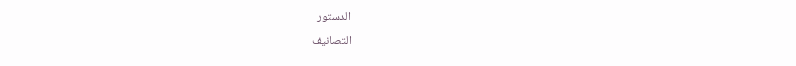الدستور
التصانيف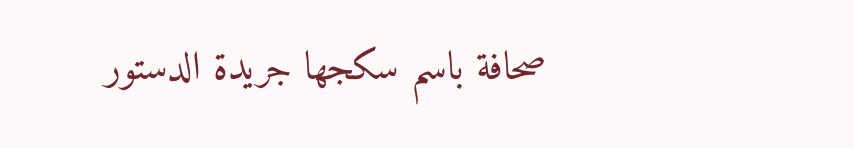صحافة باسم سكجها جريدة الدستور